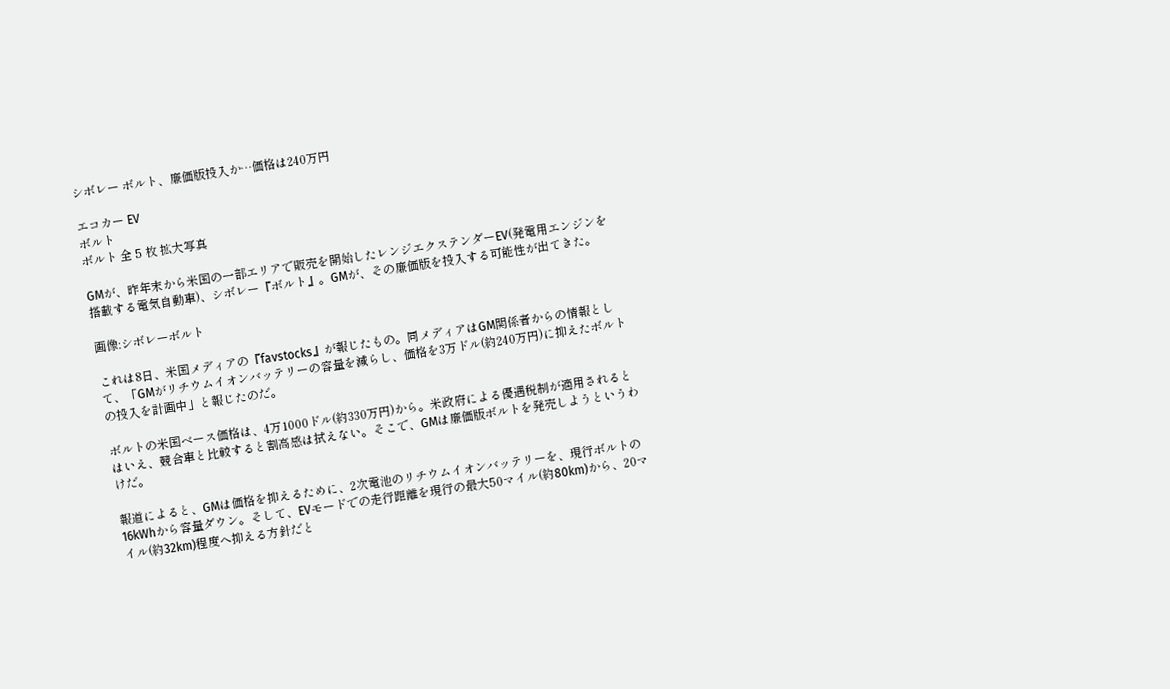シボレー ボルト、廉価版投入か…価格は240万円

エコカー EV
ボルト
ボルト 全 5 枚 拡大写真

GMが、昨年末から米国の一部エリアで販売を開始したレンジエクステンダーEV(発電用エンジンを搭載する電気自動車)、シボレー『ボルト』。GMが、その廉価版を投入する可能性が出てきた。

画像:シボレーボルト

これは8日、米国メディアの『favstocks』が報じたもの。同メディアはGM関係者からの情報として、「GMがリチウムイオンバッテリーの容量を減らし、価格を3万ドル(約240万円)に抑えたボルトの投入を計画中」と報じたのだ。

ボルトの米国ベース価格は、4万1000ドル(約330万円)から。米政府による優遇税制が適用されるとはいえ、競合車と比較すると割高感は拭えない。そこで、GMは廉価版ボルトを発売しようというわけだ。

報道によると、GMは価格を抑えるために、2次電池のリチウムイオンバッテリーを、現行ボルトの16kWhから容量ダウン。そして、EVモードでの走行距離を現行の最大50マイル(約80km)から、20マイル(約32km)程度へ抑える方針だと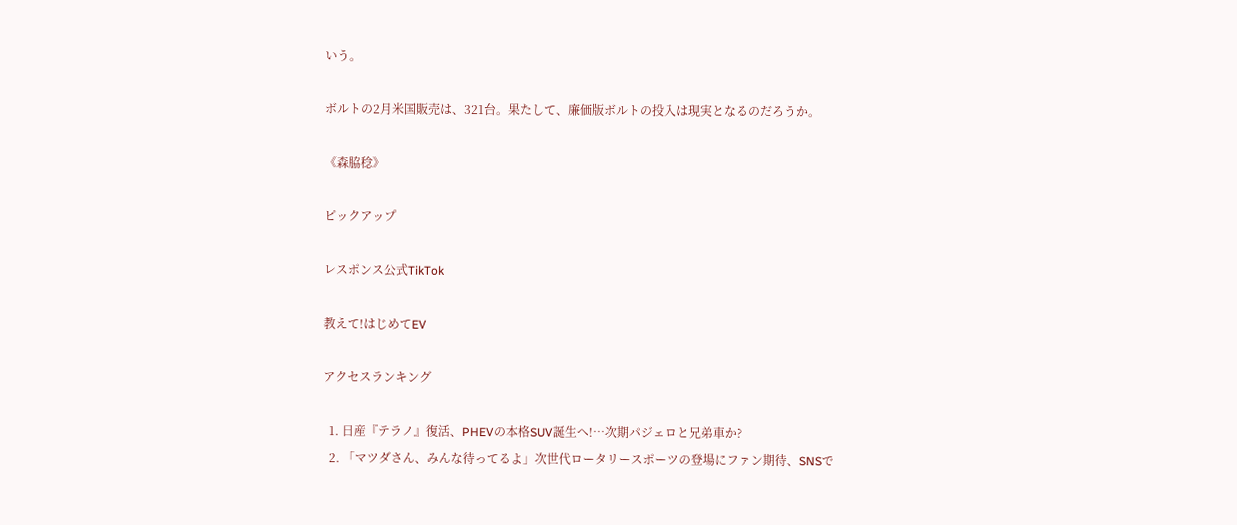いう。

ボルトの2月米国販売は、321台。果たして、廉価版ボルトの投入は現実となるのだろうか。

《森脇稔》

ピックアップ

レスポンス公式TikTok

教えて!はじめてEV

アクセスランキング

  1. 日産『テラノ』復活、PHEVの本格SUV誕生へ!…次期パジェロと兄弟車か?
  2. 「マツダさん、みんな待ってるよ」次世代ロータリースポーツの登場にファン期待、SNSで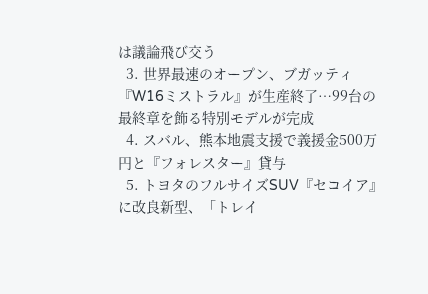は議論飛び交う
  3. 世界最速のオープン、ブガッティ『W16ミストラル』が生産終了…99台の最終章を飾る特別モデルが完成
  4. スバル、熊本地震支援で義援金500万円と『フォレスター』貸与
  5. トヨタのフルサイズSUV『セコイア』に改良新型、「トレイ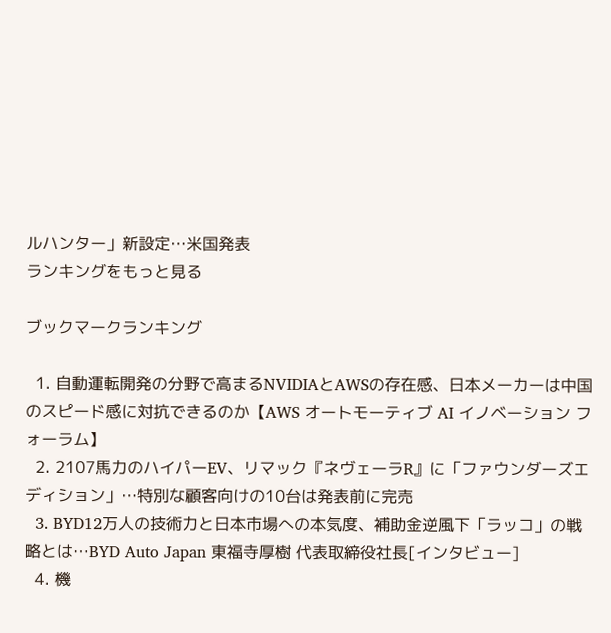ルハンター」新設定…米国発表
ランキングをもっと見る

ブックマークランキング

  1. 自動運転開発の分野で高まるNVIDIAとAWSの存在感、日本メーカーは中国のスピード感に対抗できるのか【AWS オートモーティブ AI イノベーション フォーラム】
  2. 2107馬力のハイパーEV、リマック『ネヴェーラR』に「ファウンダーズエディション」…特別な顧客向けの10台は発表前に完売
  3. BYD12万人の技術力と日本市場への本気度、補助金逆風下「ラッコ」の戦略とは…BYD Auto Japan 東福寺厚樹 代表取締役社長[インタビュー]
  4. 機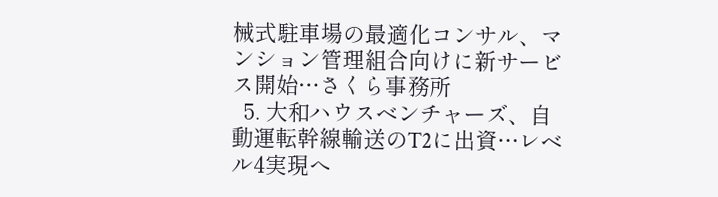械式駐車場の最適化コンサル、マンション管理組合向けに新サービス開始…さくら事務所
  5. 大和ハウスベンチャーズ、自動運転幹線輸送のT2に出資…レベル4実現へ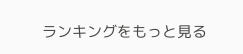ランキングをもっと見る